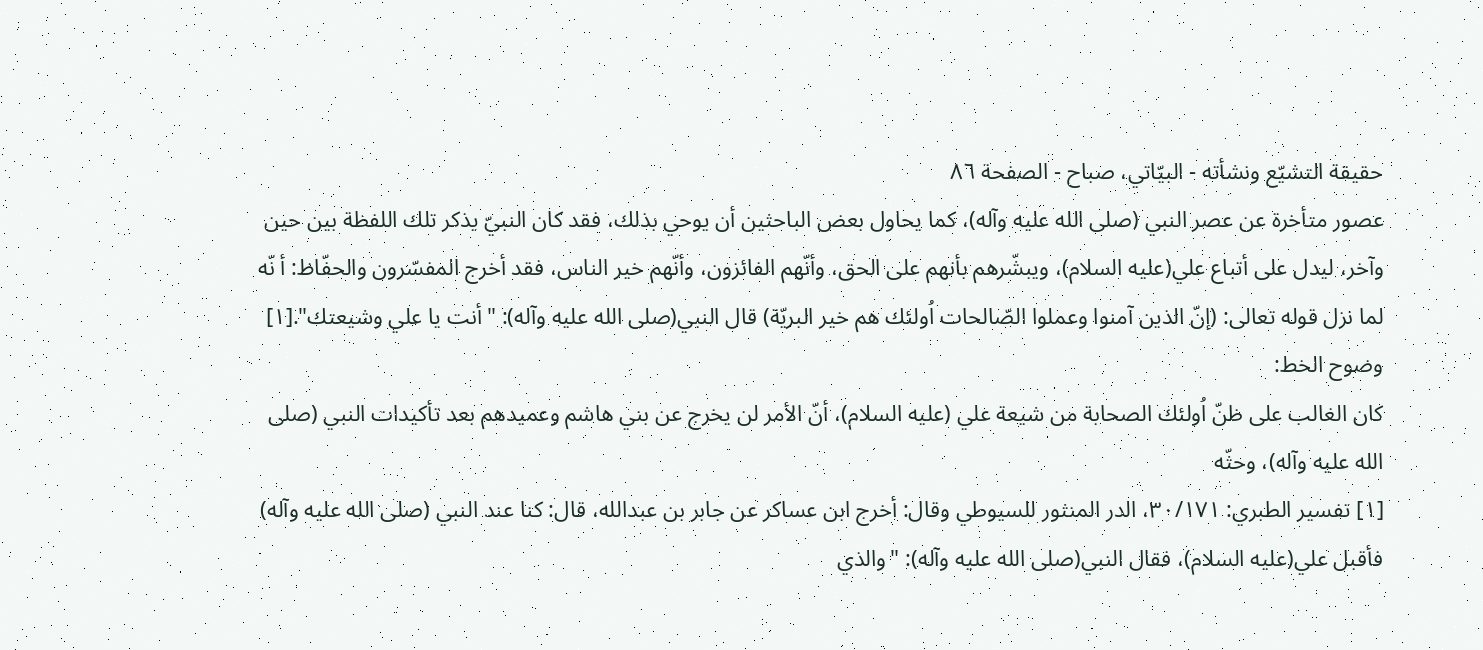حقيقة التشيّع ونشأته - البيّاتي، صباح - الصفحة ٨٦
عصور متأخرة عن عصر النبي (صلى الله عليه وآله)، كما يحاول بعض الباحثين أن يوحي بذلك، فقد كان النبيّ يذكر تلك اللفظة بين حين وآخر، ليدل على أتباع علي(عليه السلام)، ويبشّرهم بأنهم على الحق، وأنّهم الفائزون، وأنّهم خير الناس، فقد أخرج المفسّرون والحفّاظ: أ نّه لما نزل قوله تعالى: (إنّ الذين آمنوا وعملوا الصّالحات اُولئك هم خير البريّة) قال النبي(صلى الله عليه وآله): "أنت يا علي وشيعتك".[١]
وضوح الخط:
كان الغالب على ظنّ اُولئك الصحابة من شيعة علي (عليه السلام)، أنّ الأمر لن يخرج عن بني هاشم وعميدهم بعد تأكيدات النبي (صلى الله عليه وآله)، وحثّه
[١] تفسير الطبري: ٣٠/١٧١، الدر المنثور للسيوطي وقال: أخرج ابن عساكر عن جابر بن عبدالله، قال: كنا عند النبي (صلى الله عليه وآله) فأقبل علي(عليه السلام)، فقال النبي(صلى الله عليه وآله): "والذي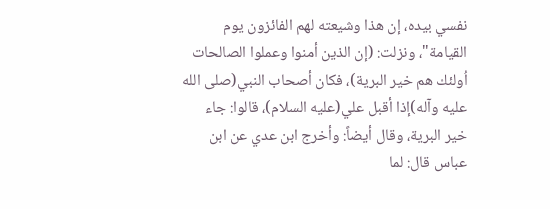نفسي بيده، إن هذا وشيعته لهم الفائزون يوم القيامة"، ونزلت: (إن الذين أمنوا وعملوا الصالحات اُولئك هم خير البرية)، فكان أصحاب النبي(صلى الله عليه وآله)إذا أقبل علي(عليه السلام)، قالوا: جاء خير البرية، وقال أيضاً: وأخرج ابن عدي عن ابن عباس قال: لما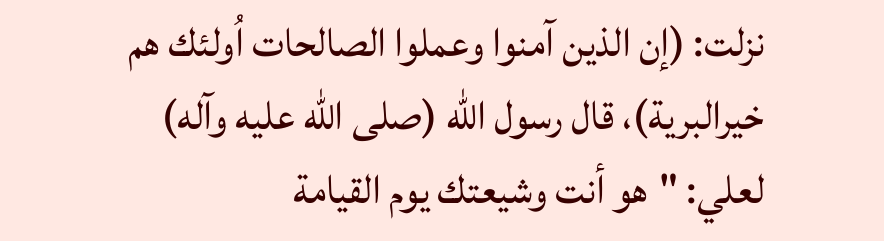نزلت: (إن الذين آمنوا وعملوا الصالحات اُولئك هم خيرالبرية)، قال رسول الله (صلى الله عليه وآله) لعلي: "هو أنت وشيعتك يوم القيامة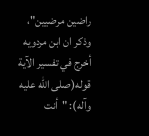راضين مرضيين"، وذكر ان ابن مردويه أخرج في تفسير الآية قوله(صلى الله عليه وآله): "أنت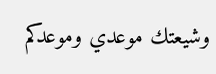وشيعتك موعدي وموعدكم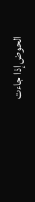الحوض إذا جاءت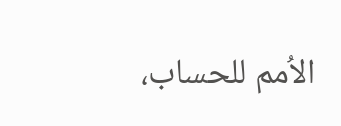الاُمم للحساب،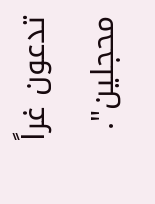تدعون غراً محجلين".